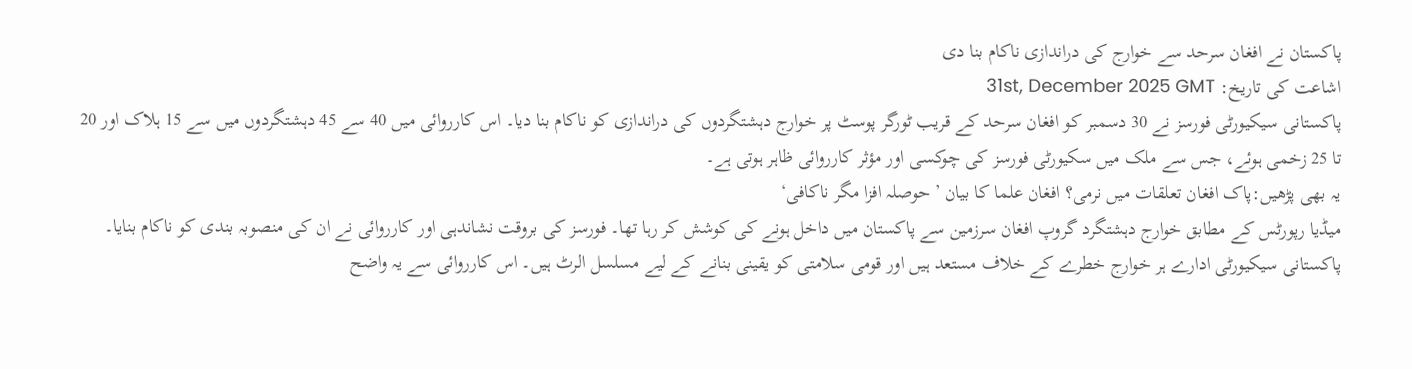پاکستان نے افغان سرحد سے خوارج کی دراندازی ناکام بنا دی
اشاعت کی تاریخ: 31st, December 2025 GMT
پاکستانی سیکیورٹی فورسز نے 30 دسمبر کو افغان سرحد کے قریب ٹورگر پوسٹ پر خوارج دہشتگردوں کی دراندازی کو ناکام بنا دیا۔ اس کارروائی میں 40 سے 45 دہشتگردوں میں سے 15 ہلاک اور 20 تا 25 زخمی ہوئے، جس سے ملک میں سکیورٹی فورسز کی چوکسی اور مؤثر کارروائی ظاہر ہوتی ہے۔
یہ بھی پڑھیں:پاک افغان تعلقات میں نرمی؟ افغان علما کا بیان ’حوصلہ افزا مگر ناکافی‘
میڈیا رپورٹس کے مطابق خوارج دہشتگرد گروپ افغان سرزمین سے پاکستان میں داخل ہونے کی کوشش کر رہا تھا۔ فورسز کی بروقت نشاندہی اور کارروائی نے ان کی منصوبہ بندی کو ناکام بنایا۔
پاکستانی سیکیورٹی ادارے ہر خوارج خطرے کے خلاف مستعد ہیں اور قومی سلامتی کو یقینی بنانے کے لیے مسلسل الرٹ ہیں۔ اس کارروائی سے یہ واضح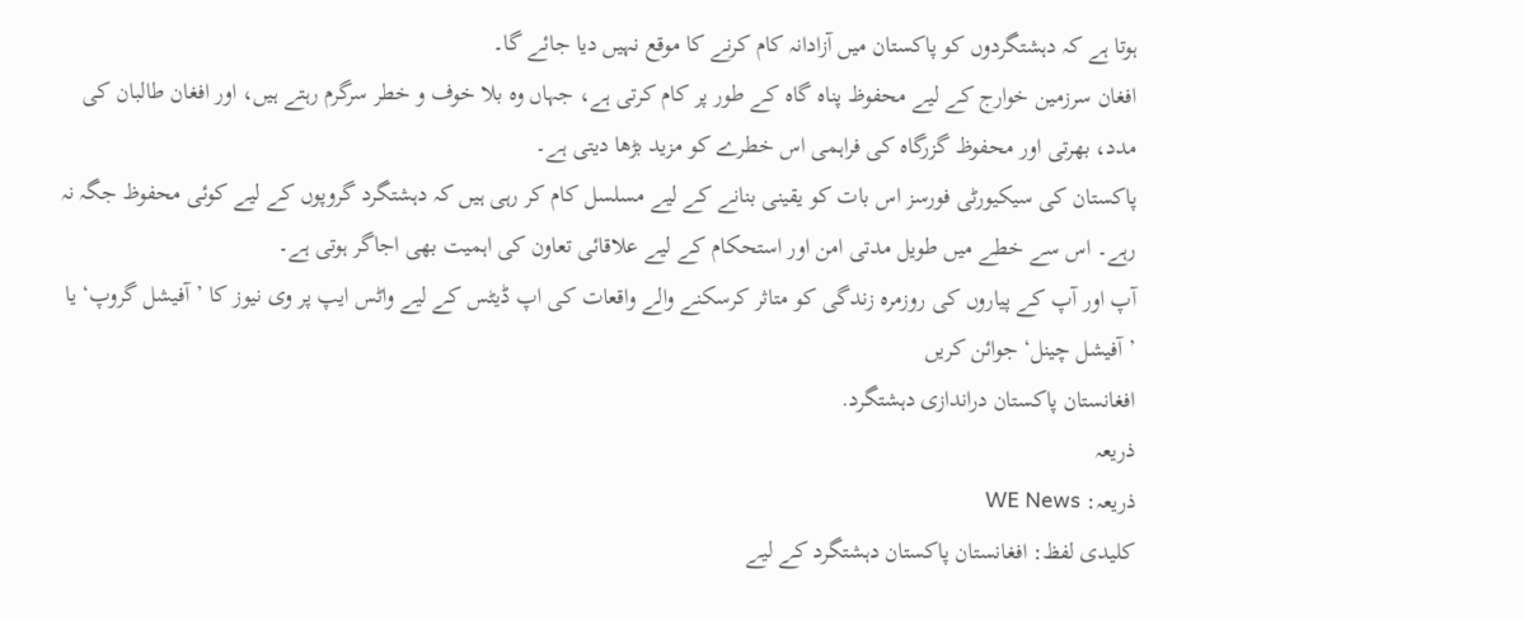ہوتا ہے کہ دہشتگردوں کو پاکستان میں آزادانہ کام کرنے کا موقع نہیں دیا جائے گا۔
افغان سرزمین خوارج کے لیے محفوظ پناہ گاہ کے طور پر کام کرتی ہے، جہاں وہ بلا خوف و خطر سرگرم رہتے ہیں، اور افغان طالبان کی مدد، بھرتی اور محفوظ گزرگاہ کی فراہمی اس خطرے کو مزید بڑھا دیتی ہے۔
پاکستان کی سیکیورٹی فورسز اس بات کو یقینی بنانے کے لیے مسلسل کام کر رہی ہیں کہ دہشتگرد گروپوں کے لیے کوئی محفوظ جگہ نہ رہے۔ اس سے خطے میں طویل مدتی امن اور استحکام کے لیے علاقائی تعاون کی اہمیت بھی اجاگر ہوتی ہے۔
آپ اور آپ کے پیاروں کی روزمرہ زندگی کو متاثر کرسکنے والے واقعات کی اپ ڈیٹس کے لیے واٹس ایپ پر وی نیوز کا ’آفیشل گروپ‘ یا ’آفیشل چینل‘ جوائن کریں
افغانستان پاکستان دراندازی دہشتگرد.
ذریعہ
ذریعہ: WE News
کلیدی لفظ: افغانستان پاکستان دہشتگرد کے لیے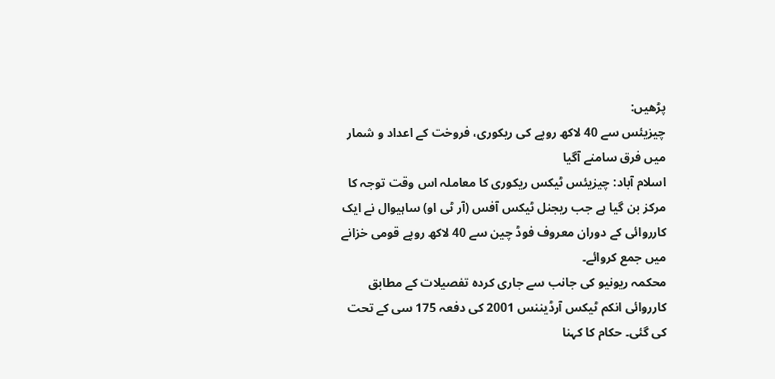پڑھیں:
چیزیئس سے 40 لاکھ روپے کی ریکوری، فروخت کے اعداد و شمار میں فرق سامنے آگیا
اسلام آباد: چیزیئس ٹیکس ریکوری کا معاملہ اس وقت توجہ کا مرکز بن گیا ہے جب ریجنل ٹیکس آفس (آر ٹی او) ساہیوال نے ایک کارروائی کے دوران معروف فوڈ چین سے 40 لاکھ روپے قومی خزانے میں جمع کروائے۔
محکمہ ریونیو کی جانب سے جاری کردہ تفصیلات کے مطابق کارروائی انکم ٹیکس آرڈیننس 2001 کی دفعہ 175 سی کے تحت کی گئی۔ حکام کا کہنا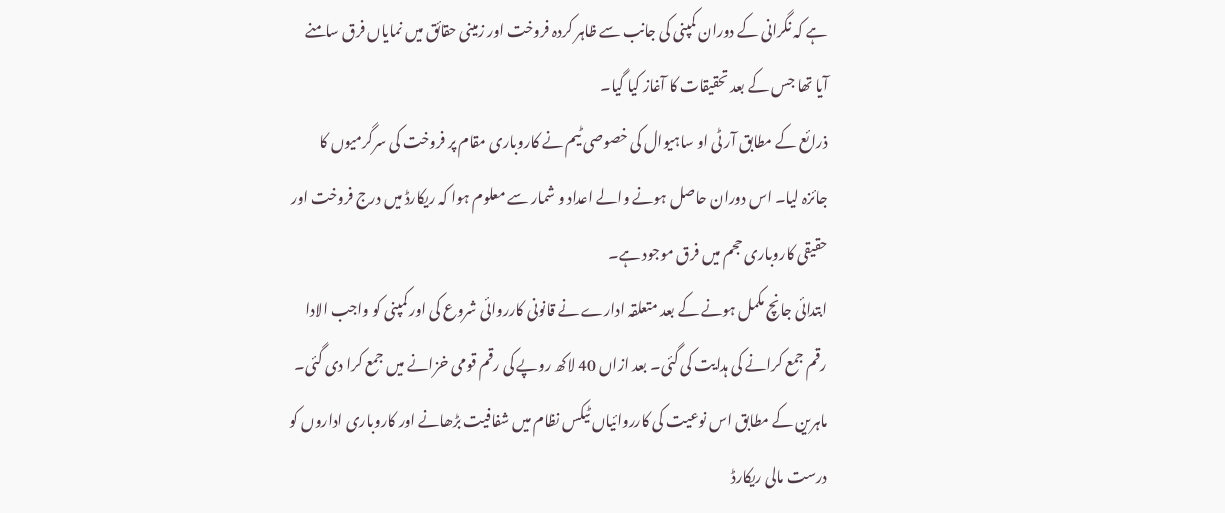ہے کہ نگرانی کے دوران کمپنی کی جانب سے ظاہر کردہ فروخت اور زمینی حقائق میں نمایاں فرق سامنے آیا تھا جس کے بعد تحقیقات کا آغاز کیا گیا۔
ذرائع کے مطابق آر ٹی او ساہیوال کی خصوصی ٹیم نے کاروباری مقام پر فروخت کی سرگرمیوں کا جائزہ لیا۔ اس دوران حاصل ہونے والے اعداد و شمار سے معلوم ہوا کہ ریکارڈ میں درج فروخت اور حقیقی کاروباری حجم میں فرق موجود ہے۔
ابتدائی جانچ مکمل ہونے کے بعد متعلقہ ادارے نے قانونی کارروائی شروع کی اور کمپنی کو واجب الادا رقم جمع کرانے کی ہدایت کی گئی۔ بعد ازاں 40 لاکھ روپے کی رقم قومی خزانے میں جمع کرا دی گئی۔
ماہرین کے مطابق اس نوعیت کی کارروائیاں ٹیکس نظام میں شفافیت بڑھانے اور کاروباری اداروں کو درست مالی ریکارڈ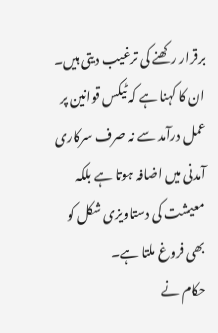برقرار رکھنے کی ترغیب دیتی ہیں۔ ان کا کہنا ہے کہ ٹیکس قوانین پر عمل درآمد سے نہ صرف سرکاری آمدنی میں اضافہ ہوتا ہے بلکہ معیشت کی دستاویزی شکل کو بھی فروغ ملتا ہے۔
حکام نے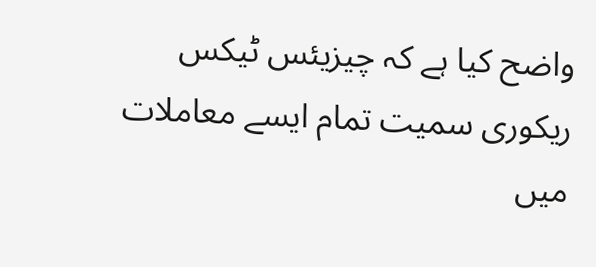واضح کیا ہے کہ چیزیئس ٹیکس ریکوری سمیت تمام ایسے معاملات میں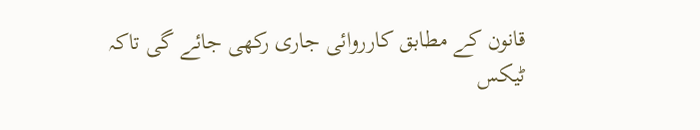قانون کے مطابق کارروائی جاری رکھی جائے گی تاکہ ٹیکس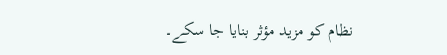نظام کو مزید مؤثر بنایا جا سکے۔